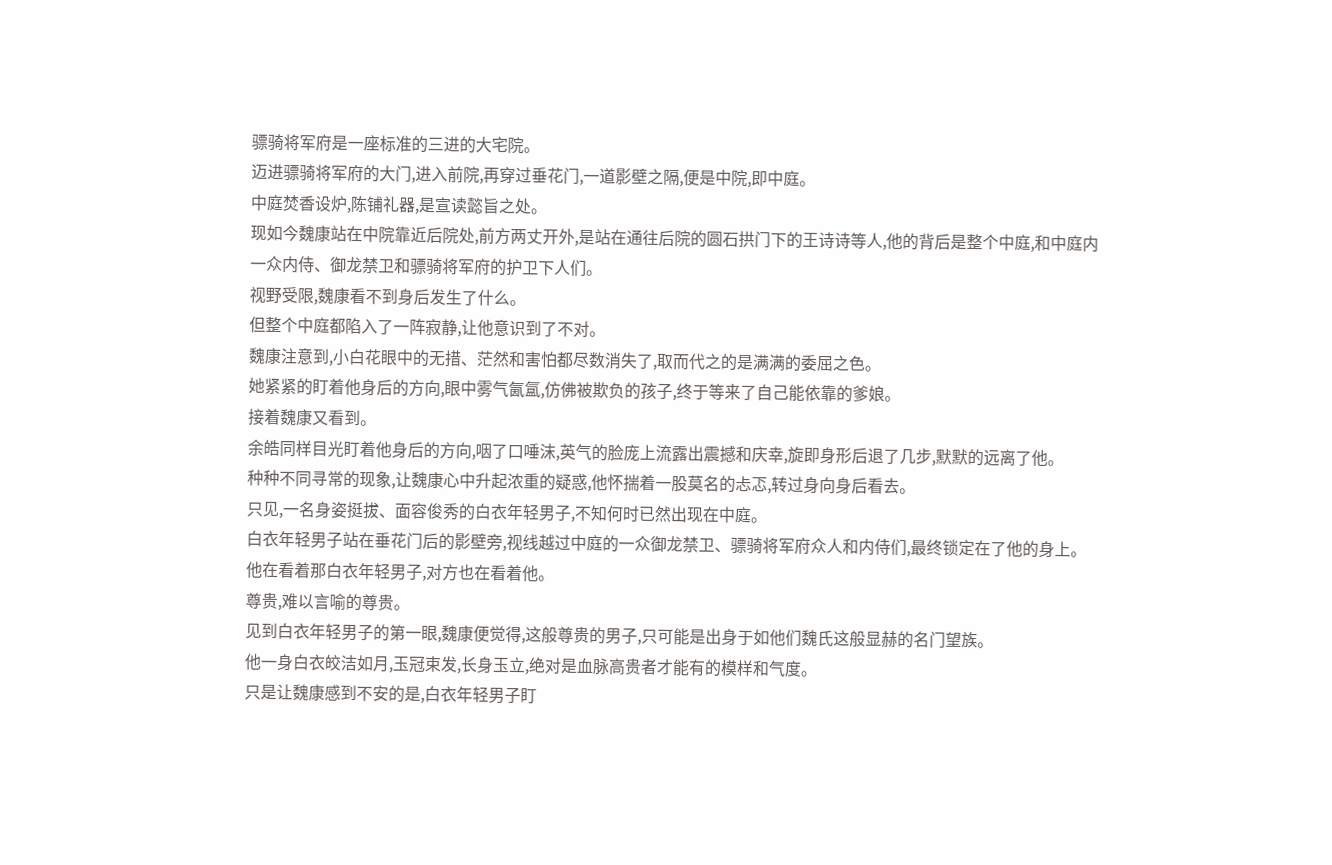骠骑将军府是一座标准的三进的大宅院。
迈进骠骑将军府的大门,进入前院,再穿过垂花门,一道影壁之隔,便是中院,即中庭。
中庭焚香设炉,陈铺礼器,是宣读懿旨之处。
现如今魏康站在中院靠近后院处,前方两丈开外,是站在通往后院的圆石拱门下的王诗诗等人,他的背后是整个中庭,和中庭内一众内侍、御龙禁卫和骠骑将军府的护卫下人们。
视野受限,魏康看不到身后发生了什么。
但整个中庭都陷入了一阵寂静,让他意识到了不对。
魏康注意到,小白花眼中的无措、茫然和害怕都尽数消失了,取而代之的是满满的委屈之色。
她紧紧的盯着他身后的方向,眼中雾气氤氲,仿佛被欺负的孩子,终于等来了自己能依靠的爹娘。
接着魏康又看到。
余皓同样目光盯着他身后的方向,咽了口唾沫,英气的脸庞上流露出震撼和庆幸,旋即身形后退了几步,默默的远离了他。
种种不同寻常的现象,让魏康心中升起浓重的疑惑,他怀揣着一股莫名的忐忑,转过身向身后看去。
只见,一名身姿挺拔、面容俊秀的白衣年轻男子,不知何时已然出现在中庭。
白衣年轻男子站在垂花门后的影壁旁,视线越过中庭的一众御龙禁卫、骠骑将军府众人和内侍们,最终锁定在了他的身上。
他在看着那白衣年轻男子,对方也在看着他。
尊贵,难以言喻的尊贵。
见到白衣年轻男子的第一眼,魏康便觉得,这般尊贵的男子,只可能是出身于如他们魏氏这般显赫的名门望族。
他一身白衣皎洁如月,玉冠束发,长身玉立,绝对是血脉高贵者才能有的模样和气度。
只是让魏康感到不安的是,白衣年轻男子盯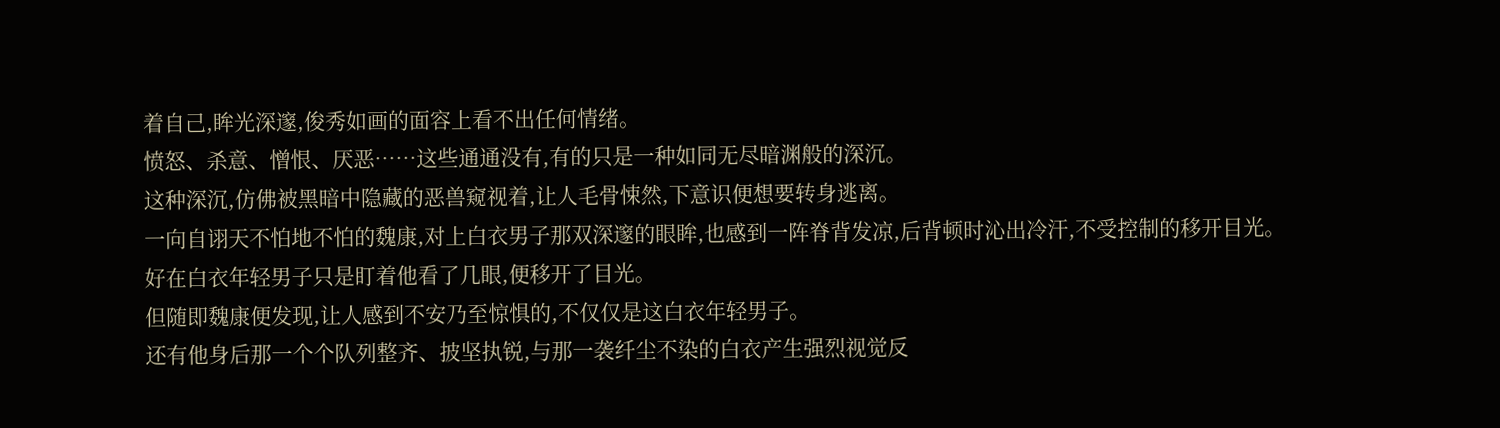着自己,眸光深邃,俊秀如画的面容上看不出任何情绪。
愤怒、杀意、憎恨、厌恶……这些通通没有,有的只是一种如同无尽暗渊般的深沉。
这种深沉,仿佛被黑暗中隐藏的恶兽窥视着,让人毛骨悚然,下意识便想要转身逃离。
一向自诩天不怕地不怕的魏康,对上白衣男子那双深邃的眼眸,也感到一阵脊背发凉,后背顿时沁出冷汗,不受控制的移开目光。
好在白衣年轻男子只是盯着他看了几眼,便移开了目光。
但随即魏康便发现,让人感到不安乃至惊惧的,不仅仅是这白衣年轻男子。
还有他身后那一个个队列整齐、披坚执锐,与那一袭纤尘不染的白衣产生强烈视觉反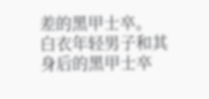差的黑甲士卒。
白衣年轻男子和其身后的黑甲士卒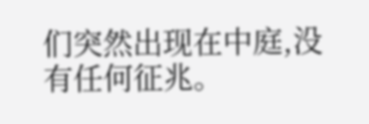们突然出现在中庭,没有任何征兆。